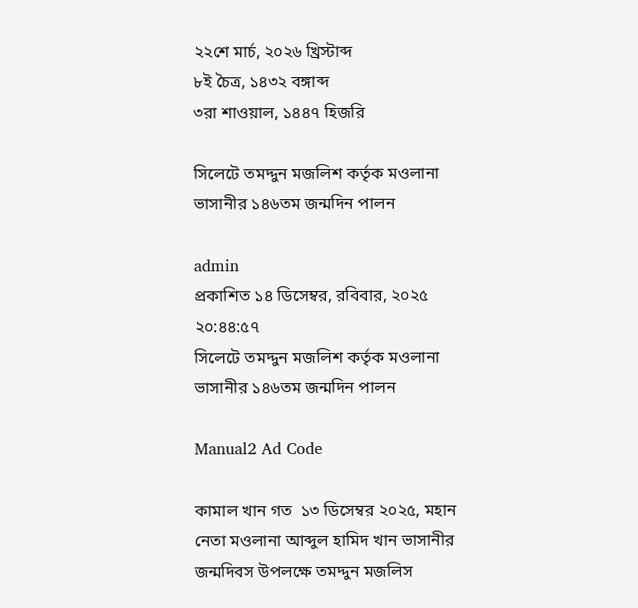২২শে মার্চ, ২০২৬ খ্রিস্টাব্দ
৮ই চৈত্র, ১৪৩২ বঙ্গাব্দ
৩রা শাওয়াল, ১৪৪৭ হিজরি

সিলেটে তমদ্দুন মজলিশ কর্তৃক মওলানা ভাসানীর ১৪৬তম জন্মদিন পালন

admin
প্রকাশিত ১৪ ডিসেম্বর, রবিবার, ২০২৫ ২০:৪৪:৫৭
সিলেটে তমদ্দুন মজলিশ কর্তৃক মওলানা ভাসানীর ১৪৬তম জন্মদিন পালন

Manual2 Ad Code

কামাল খান গত  ১৩ ডিসেম্বর ২০২৫, মহান নেতা মওলানা আব্দুল হামিদ খান ভাসানীর জন্মদিবস উপলক্ষে তমদ্দুন মজলিস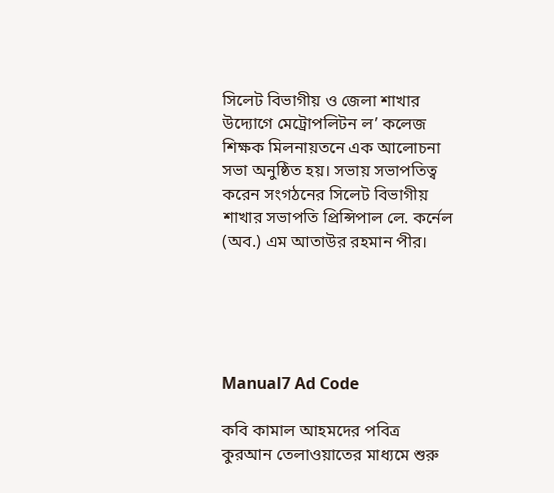সিলেট বিভাগীয় ও জেলা শাখার উদ্যোগে মেট্রোপলিটন ল’ কলেজ শিক্ষক মিলনায়তনে এক আলোচনা সভা অনুষ্ঠিত হয়। সভায় সভাপতিত্ব করেন সংগঠনের সিলেট বিভাগীয় শাখার সভাপতি প্রিন্সিপাল লে. কর্নেল (অব.) এম আতাউর রহমান পীর।





Manual7 Ad Code

কবি কামাল আহমদের পবিত্র কুরআন তেলাওয়াতের মাধ্যমে শুরু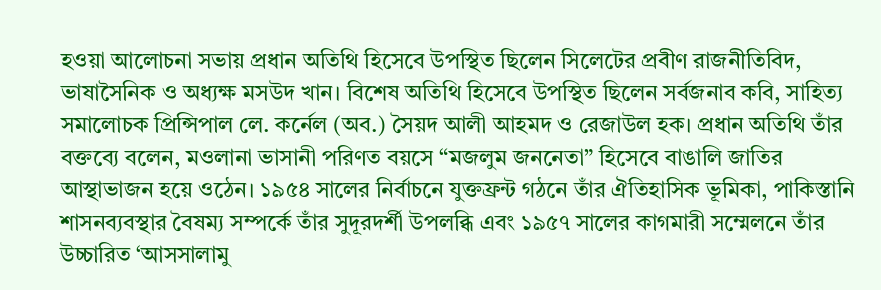হওয়া আলোচনা সভায় প্রধান অতিথি হিসেবে উপস্থিত ছিলেন সিলেটের প্রবীণ রাজনীতিবিদ, ভাষাসৈনিক ও অধ্যক্ষ মসউদ খান। বিশেষ অতিথি হিসেবে উপস্থিত ছিলেন সর্বজনাব কবি, সাহিত্য সমালোচক প্রিন্সিপাল লে. কর্নেল (অব.) সৈয়দ আলী আহমদ ও রেজাউল হক। প্রধান অতিথি তাঁর বক্তব্যে বলেন, মওলানা ভাসানী পরিণত বয়সে “মজলুম জননেতা” হিসেবে বাঙালি জাতির আস্থাভাজন হয়ে ওঠেন। ১৯৫৪ সালের নির্বাচনে যুক্তফ্রন্ট গঠনে তাঁর ঐতিহাসিক ভূমিকা, পাকিস্তানি শাসনব্যবস্থার বৈষম্য সম্পর্কে তাঁর সুদূরদর্শী উপলব্ধি এবং ১৯৫৭ সালের কাগমারী সম্মেলনে তাঁর উচ্চারিত ‘আসসালামু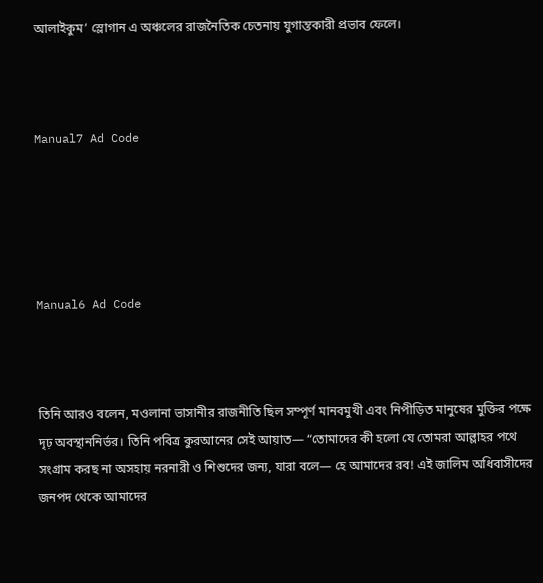আলাইকুম’ স্লোগান এ অঞ্চলের রাজনৈতিক চেতনায় যুগান্তকারী প্রভাব ফেলে।



Manual7 Ad Code





Manual6 Ad Code



তিনি আরও বলেন, মওলানা ভাসানীর রাজনীতি ছিল সম্পূর্ণ মানবমুখী এবং নিপীড়িত মানুষের মুক্তির পক্ষে দৃঢ় অবস্থাননির্ভর। তিনি পবিত্র কুরআনের সেই আয়াত— “তোমাদের কী হলো যে তোমরা আল্লাহর পথে সংগ্রাম করছ না অসহায় নরনারী ও শিশুদের জন্য, যারা বলে— হে আমাদের রব! এই জালিম অধিবাসীদের জনপদ থেকে আমাদের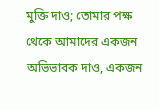মুক্তি দাও; তোমার পক্ষ থেকে আমাদের একজন অভিভাবক দাও, একজন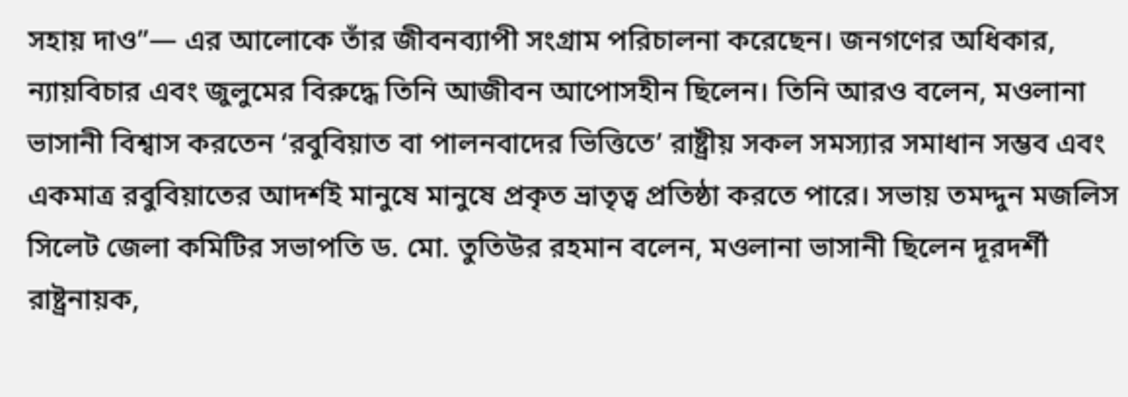সহায় দাও”— এর আলোকে তাঁর জীবনব্যাপী সংগ্রাম পরিচালনা করেছেন। জনগণের অধিকার, ন্যায়বিচার এবং জুলুমের বিরুদ্ধে তিনি আজীবন আপোসহীন ছিলেন। তিনি আরও বলেন, মওলানা ভাসানী বিশ্বাস করতেন ‘রবুবিয়াত বা পালনবাদের ভিত্তিতে’ রাষ্ট্রীয় সকল সমস্যার সমাধান সম্ভব এবং একমাত্র রবুবিয়াতের আদর্শই মানুষে মানুষে প্রকৃত ভ্রাতৃত্ব প্রতিষ্ঠা করতে পারে। সভায় তমদ্দুন মজলিস সিলেট জেলা কমিটির সভাপতি ড. মো. তুতিউর রহমান বলেন, মওলানা ভাসানী ছিলেন দূরদর্শী রাষ্ট্রনায়ক,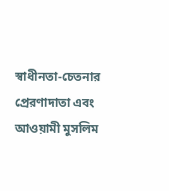স্বাধীনতা-চেতনার প্রেরণাদাতা এবং আওয়ামী মুসলিম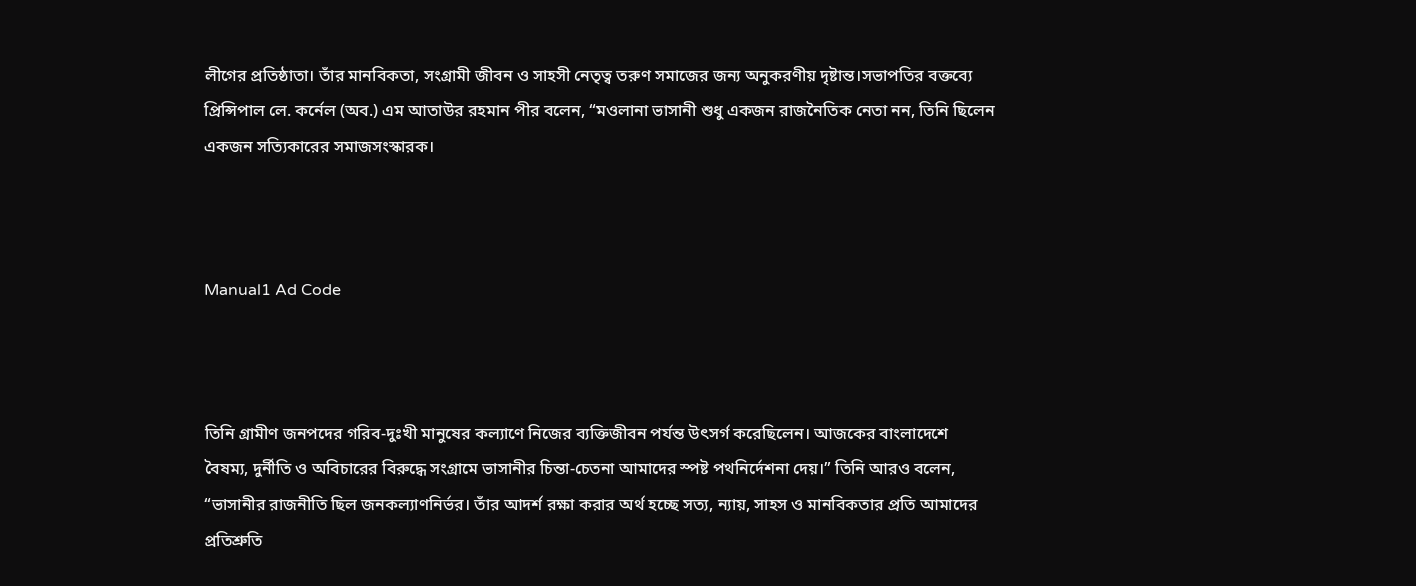লীগের প্রতিষ্ঠাতা। তাঁর মানবিকতা, সংগ্রামী জীবন ও সাহসী নেতৃত্ব তরুণ সমাজের জন্য অনুকরণীয় দৃষ্টান্ত।সভাপতির বক্তব্যে প্রিন্সিপাল লে. কর্নেল (অব.) এম আতাউর রহমান পীর বলেন, “মওলানা ভাসানী শুধু একজন রাজনৈতিক নেতা নন, তিনি ছিলেন একজন সত্যিকারের সমাজসংস্কারক।



Manual1 Ad Code



তিনি গ্রামীণ জনপদের গরিব-দুঃখী মানুষের কল্যাণে নিজের ব্যক্তিজীবন পর্যন্ত উৎসর্গ করেছিলেন। আজকের বাংলাদেশে বৈষম্য, দুর্নীতি ও অবিচারের বিরুদ্ধে সংগ্রামে ভাসানীর চিন্তা-চেতনা আমাদের স্পষ্ট পথনির্দেশনা দেয়।” তিনি আরও বলেন, “ভাসানীর রাজনীতি ছিল জনকল্যাণনির্ভর। তাঁর আদর্শ রক্ষা করার অর্থ হচ্ছে সত্য, ন্যায়, সাহস ও মানবিকতার প্রতি আমাদের প্রতিশ্রুতি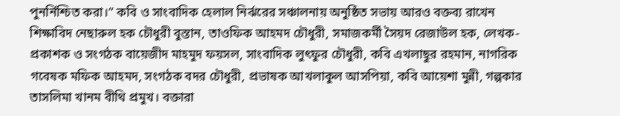পুনর্নিশ্চিত করা।” কবি ও সাংবাদিক হেলাল নির্ঝরের সঞ্চালনায় অনুষ্ঠিত সভায় আরও বক্তব্য রাখেন শিক্ষাবিদ নেছারুল হক চৌধুরী বুস্তান, তাওফিক আহমদ চৌধুরী, সমাজকর্মী সৈয়দ রেজাউল হক, লেখক-প্রকাশক ও সংগঠক বায়েজীদ মাহমুদ ফয়সল, সাংবাদিক লুৎফুর চৌধুরী, কবি এখলাছুর রহমান, নাগরিক গবেষক মফিক আহমদ, সংগঠক বদর চৌধুরী, প্রভাষক আখলাকুল আসপিয়া, কবি আয়েশা মুন্নী, গল্পকার তাসলিমা খানম বীথি প্রমুখ। বক্তারা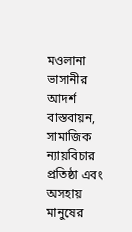মওলানা ভাসানীর আদর্শ বাস্তবায়ন, সামাজিক ন্যায়বিচার প্রতিষ্ঠা এবং অসহায় মানুষের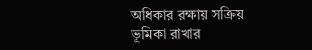অধিকার রক্ষায় সক্রিয় ভূমিকা রাখার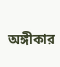অঙ্গীকার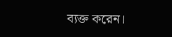ব্যক্ত করেন।